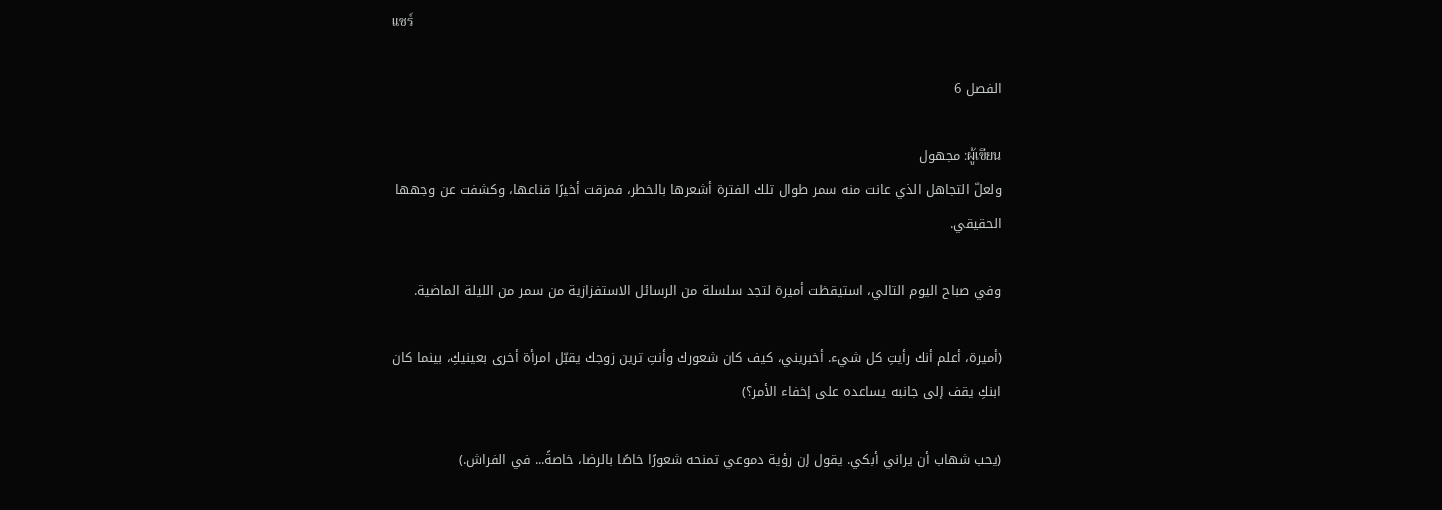แชร์

الفصل 6

ผู้เขียน: مجهول
ولعلّ التجاهل الذي عانت منه سمر طوال تلك الفترة أشعرها بالخطر، فمزقت أخيرًا قناعها، وكشفت عن وجهها الحقيقي.

وفي صباح اليوم التالي، استيقظت أميرة لتجد سلسلة من الرسائل الاستفزازية من سمر من الليلة الماضية.

(أميرة، أعلم أنك رأيتِ كل شيء. أخبريني، كيف كان شعورك وأنتِ ترين زوجك يقبّل امرأة أخرى بعينيكِ، بينما كان ابنكِ يقف إلى جانبه يساعده على إخفاء الأمر؟)

(يحب شهاب أن يراني أبكي. يقول إن رؤية دموعي تمنحه شعورًا خاصًا بالرضا، خاصةً... في الفراش.)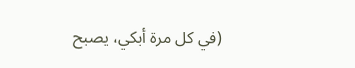(في كل مرة أبكي، يصبح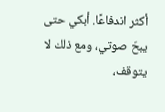أكثر اندفاعًا. أبكي حتى يبحّ صوتي، ومع ذلك لا يتوقف،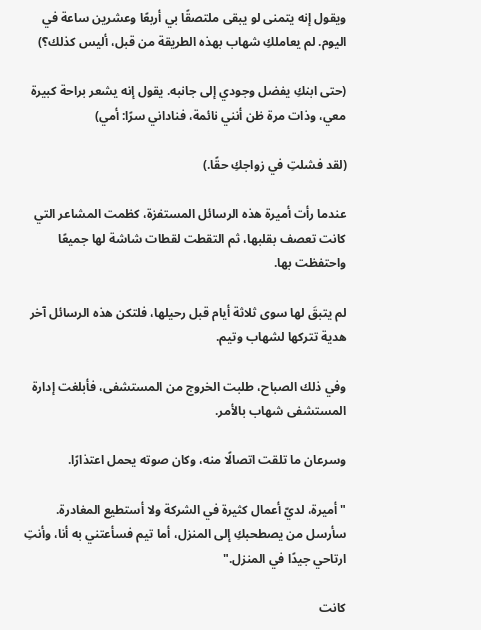ويقول إنه يتمنى لو يبقى ملتصقًا بي أربعًا وعشرين ساعة في اليوم. لم يعاملكِ شهاب بهذه الطريقة من قبل، أليس كذلك؟)

(حتى ابنكِ يفضل وجودي إلى جانبه. يقول إنه يشعر براحة كبيرة معي، وذات مرة ظن أنني نائمة، فناداني سرًا: أمي)

(لقد فشلتِ في زواجكِ حقًا.)

عندما رأت أميرة هذه الرسائل المستفزة، كظمت المشاعر التي كانت تعصف بقلبها، ثم التقطت لقطات شاشة لها جميعًا واحتفظت بها.

لم يتبقَ لها سوى ثلاثة أيام قبل رحيلها، فلتكن هذه الرسائل آخر هدية تتركها لشهاب وتيم.

وفي ذلك الصباح، طلبت الخروج من المستشفى، فأبلغت إدارة المستشفى شهاب بالأمر.

وسرعان ما تلقت اتصالًا منه، وكان صوته يحمل اعتذارًا.

"أميرة، لديّ أعمال كثيرة في الشركة ولا أستطيع المغادرة. سأرسل من يصطحبكِ إلى المنزل، أما تيم فسأعتني به أنا، وأنتِ ارتاحي جيدًا في المنزل."

كانت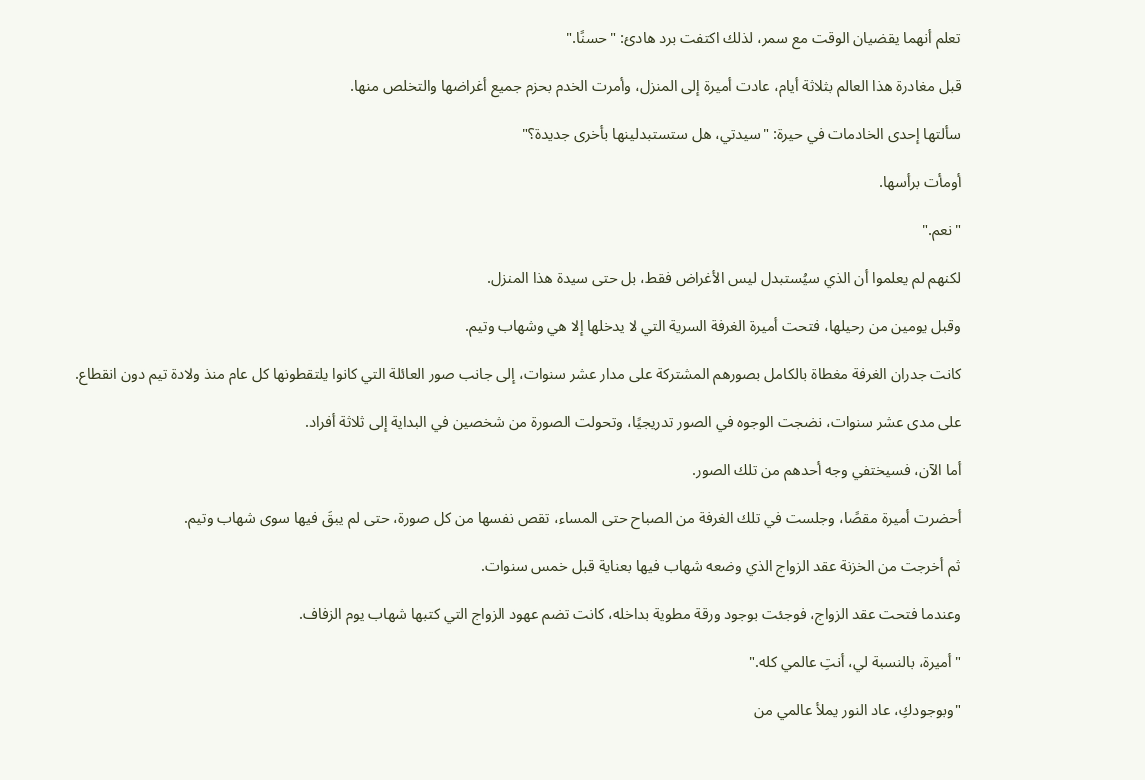تعلم أنهما يقضيان الوقت مع سمر، لذلك اكتفت برد هادئ: "حسنًا."

قبل مغادرة هذا العالم بثلاثة أيام، عادت أميرة إلى المنزل، وأمرت الخدم بحزم جميع أغراضها والتخلص منها.

سألتها إحدى الخادمات في حيرة: "سيدتي، هل ستستبدلينها بأخرى جديدة؟"

أومأت برأسها.

"نعم."

لكنهم لم يعلموا أن الذي سيُستبدل ليس الأغراض فقط، بل حتى سيدة هذا المنزل.

وقبل يومين من رحيلها، فتحت أميرة الغرفة السرية التي لا يدخلها إلا هي وشهاب وتيم.

كانت جدران الغرفة مغطاة بالكامل بصورهم المشتركة على مدار عشر سنوات، إلى جانب صور العائلة التي كانوا يلتقطونها كل عام منذ ولادة تيم دون انقطاع.

على مدى عشر سنوات، نضجت الوجوه في الصور تدريجيًا، وتحولت الصورة من شخصين في البداية إلى ثلاثة أفراد.

أما الآن، فسيختفي وجه أحدهم من تلك الصور.

أحضرت أميرة مقصًا، وجلست في تلك الغرفة من الصباح حتى المساء، تقص نفسها من كل صورة، حتى لم يبقَ فيها سوى شهاب وتيم.

ثم أخرجت من الخزنة عقد الزواج الذي وضعه شهاب فيها بعناية قبل خمس سنوات.

وعندما فتحت عقد الزواج، فوجئت بوجود ورقة مطوية بداخله، كانت تضم عهود الزواج التي كتبها شهاب يوم الزفاف.

"أميرة، بالنسبة لي، أنتِ عالمي كله."

"وبوجودكِ، عاد النور يملأ عالمي من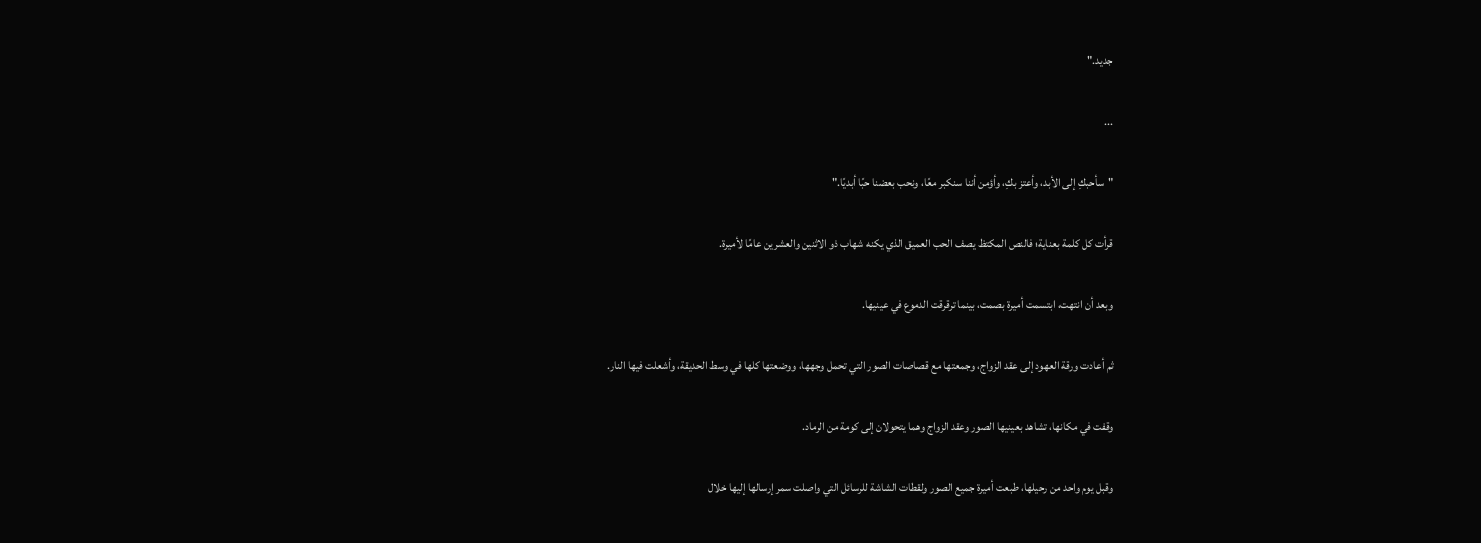جديد."

...

"سأحبكِ إلى الأبد، وأعتز بكِ، وأؤمن أننا سنكبر معًا، ونحب بعضنا حبًا أبديًا."

قرأت كل كلمة بعناية؛ فالنص المكتظ يصف الحب العميق الذي يكنه شهاب ذو الاثنين والعشرين عامًا لأميرة.

وبعد أن انتهت، ابتسمت أميرة بصمت، بينما ترقرقت الدموع في عينيها.

ثم أعادت ورقة العهود إلى عقد الزواج، وجمعتها مع قصاصات الصور التي تحمل وجهها، ووضعتها كلها في وسط الحديقة، وأشعلت فيها النار.

وقفت في مكانها، تشاهد بعينيها الصور وعقد الزواج وهما يتحولان إلى كومة من الرماد.

وقبل يوم واحد من رحيلها، طبعت أميرة جميع الصور ولقطات الشاشة للرسائل التي واصلت سمر إرسالها إليها خلال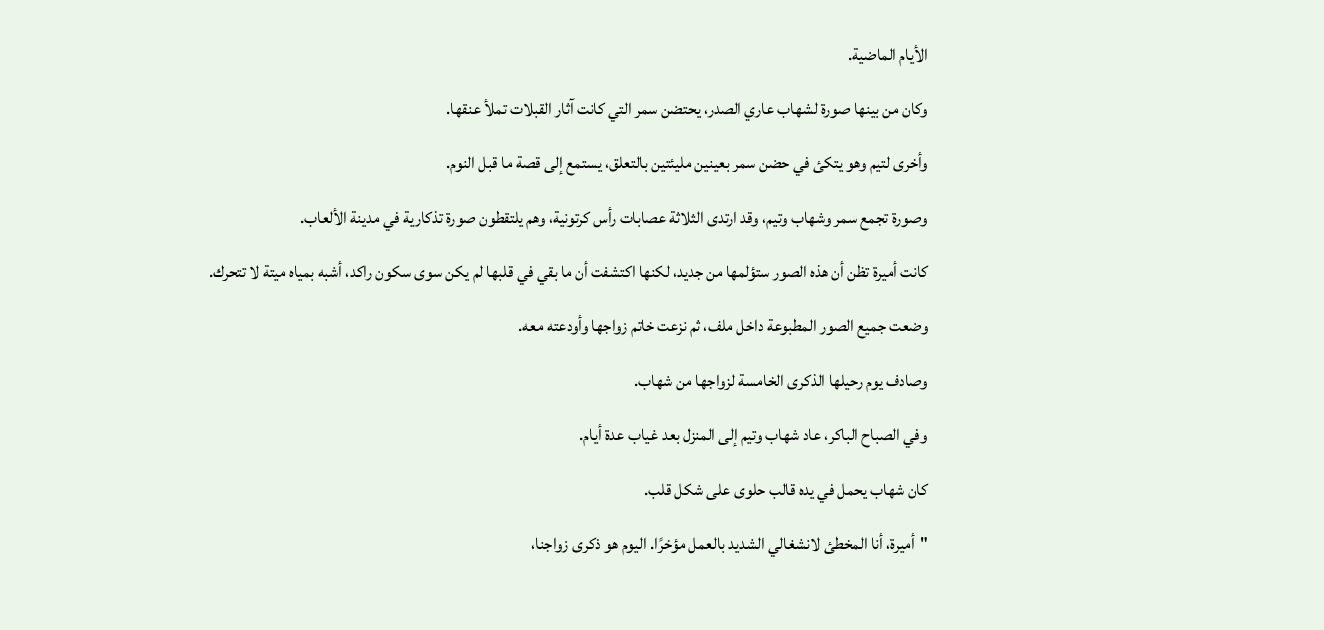الأيام الماضية.

وكان من بينها صورة لشهاب عاري الصدر، يحتضن سمر التي كانت آثار القبلات تملأ عنقها.

وأخرى لتيم وهو يتكئ في حضن سمر بعينين مليئتين بالتعلق، يستمع إلى قصة ما قبل النوم.

وصورة تجمع سمر وشهاب وتيم، وقد ارتدى الثلاثة عصابات رأس كرتونية، وهم يلتقطون صورة تذكارية في مدينة الألعاب.

كانت أميرة تظن أن هذه الصور ستؤلمها من جديد، لكنها اكتشفت أن ما بقي في قلبها لم يكن سوى سكون راكد، أشبه بمياه ميتة لا تتحرك.

وضعت جميع الصور المطبوعة داخل ملف، ثم نزعت خاتم زواجها وأودعته معه.

وصادف يوم رحيلها الذكرى الخامسة لزواجها من شهاب.

وفي الصباح الباكر، عاد شهاب وتيم إلى المنزل بعد غياب عدة أيام.

كان شهاب يحمل في يده قالب حلوى على شكل قلب.

"أميرة، أنا المخطئ لانشغالي الشديد بالعمل مؤخرًا. اليوم هو ذكرى زواجنا،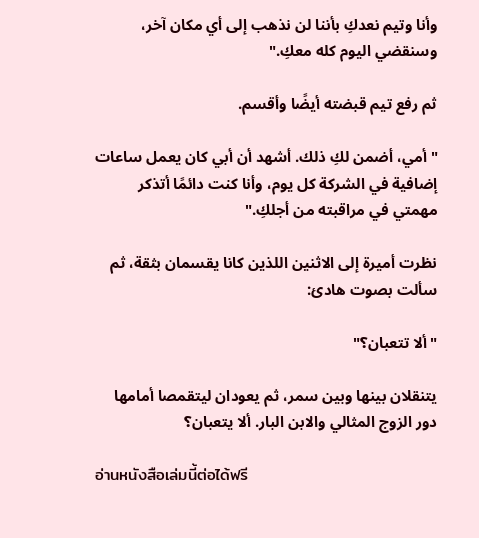وأنا وتيم نعدكِ بأننا لن نذهب إلى أي مكان آخر، وسنقضي اليوم كله معكِ."

ثم رفع تيم قبضته أيضًا وأقسم.

"أمي، أضمن لكِ ذلك. أشهد أن أبي كان يعمل ساعات إضافية في الشركة كل يوم، وأنا كنت دائمًا أتذكر مهمتي في مراقبته من أجلكِ."

نظرت أميرة إلى الاثنين اللذين كانا يقسمان بثقة، ثم سألت بصوت هادئ:

"ألا تتعبان؟"

يتنقلان بينها وبين سمر، ثم يعودان ليتقمصا أمامها دور الزوج المثالي والابن البار. ألا يتعبان؟

อ่านหนังสือเล่มนี้ต่อได้ฟรี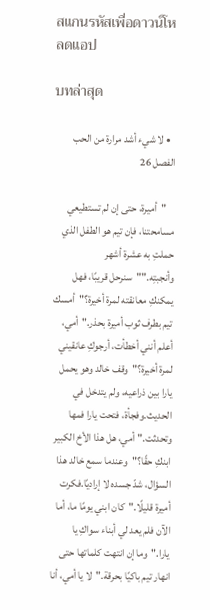สแกนรหัสเพื่อดาวน์โหลดแอป

บทล่าสุด

  • لا شيء أشد مرارة من الحب   الفصل 26

    "أميرة، حتى إن لم تستطيعي مسامحتنا، فإن تيم هو الطفل الذي حملتِ به عشرة أشهر وأنجبتِه.""سنرحل قريبًا، فهل يمكنكِ معانقته لمرة أخيرة؟"أمسك تيم بطرف ثوب أميرة بحذر."أمي، أعلم أنني أخطأت، أرجوكِ عانقيني لمرة أخيرة؟"وقف خالد وهو يحمل يارا بين ذراعيه، ولم يتدخل في الحديث.وفجأة، فتحت يارا فمها وتحدثت."أمي، هل هذا الأخ الكبير ابنكِ حقًا؟"وعندما سمع خالد هذا السؤال، شدّ جسده لا إراديًا.فكرت أميرة قليلًا."كان ابني يومًا ما، أما الآن فلم يعد لي أبناء سواكِ يا يارا."وما إن انتهت كلماتها حتى انهار تيم باكيًا بحرقة."لا يا أمي، أنا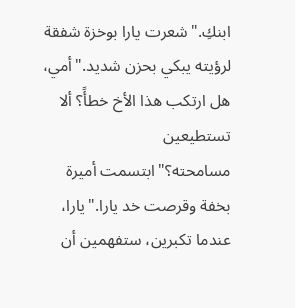ابنكِ."شعرت يارا بوخزة شفقة لرؤيته يبكي بحزن شديد."أمي، هل ارتكب هذا الأخ خطأً؟ ألا تستطيعين مسامحته؟"ابتسمت أميرة بخفة وقرصت خد يارا."يارا، عندما تكبرين، ستفهمين أن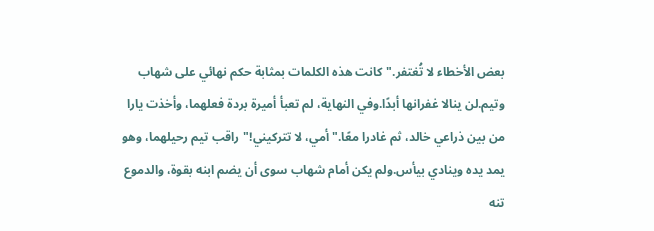بعض الأخطاء لا تُغتفر."كانت هذه الكلمات بمثابة حكم نهائي على شهاب وتيم.لن ينالا غفرانها أبدًا.وفي النهاية، لم تعبأ أميرة بردة فعلهما، وأخذت يارا من بين ذراعي خالد، ثم غادرا معًا."أمي، لا تتركيني!"راقب تيم رحيلهما، وهو يمد يده وينادي بيأس.ولم يكن أمام شهاب سوى أن يضم ابنه بقوة، والدموع تنه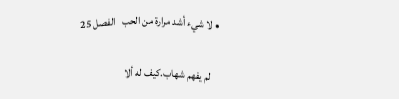• لا شيء أشد مرارة من الحب   الفصل 25

    لم يفهم شهاب.كيف له ألا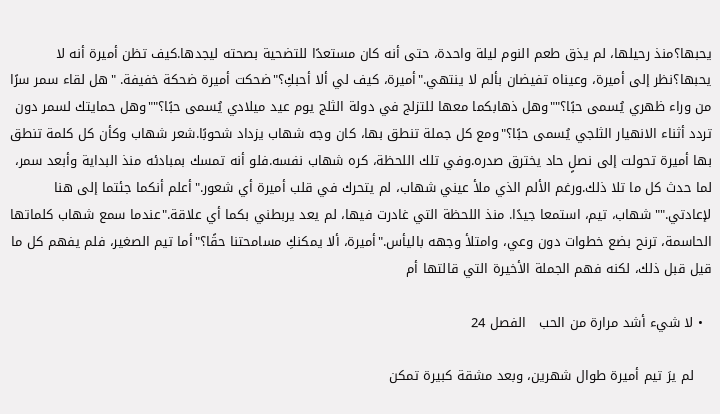يحبها؟منذ رحيلها، لم يذق طعم النوم ليلة واحدة، حتى أنه كان مستعدًا للتضحية بصحته ليجدها.كيف تظن أميرة أنه لا يحبها؟نظر إلى أميرة، وعيناه تفيضان بألم لا ينتهي."أميرة، كيف لي ألا أحبكِ؟"ضحكت أميرة ضحكة خفيفة. "هل لقاء سمر سرًا من وراء ظهري يُسمى حبًا؟""وهل ذهابكما معها للتزلج في دولة الثلج يوم عيد ميلادي يُسمى حبًا؟""وهل حمايتك لسمر دون تردد أثناء الانهيار الثلجي يُسمى حبًا؟"ومع كل جملة تنطق بها، كان وجه شهاب يزداد شحوبًا.شعر شهاب وكأن كل كلمة تنطق بها أميرة تحولت إلى نصلٍ حاد يخترق صدره.وفي تلك اللحظة، كره شهاب نفسه.فلو أنه تمسك بمبادئه منذ البداية وأبعد سمر، لما حدث كل ما تلا ذلك.ورغم الألم الذي ملأ عيني شهاب، لم يتحرك في قلب أميرة أي شعور."أعلم أنكما جئتما إلى هنا لإعادتي.""شهاب، تيم، استمعا جيدًا. منذ اللحظة التي غادرت فيها، لم يعد يربطني بكما أي علاقة."عندما سمع شهاب كلماتها الحاسمة، ترنح بضع خطوات دون وعي، وامتلأ وجهه باليأس."أميرة، ألا يمكنكِ مسامحتنا حقًا؟"أما تيم الصغير، فلم يفهم كل ما قيل قبل ذلك، لكنه فهم الجملة الأخيرة التي قالتها أم

  • لا شيء أشد مرارة من الحب   الفصل 24

    لم يرَ تيم أميرة طوال شهرين، وبعد مشقة كبيرة تمكن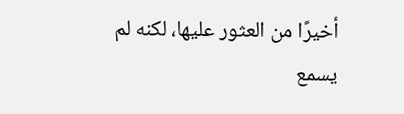أخيرًا من العثور عليها، لكنه لم يسمع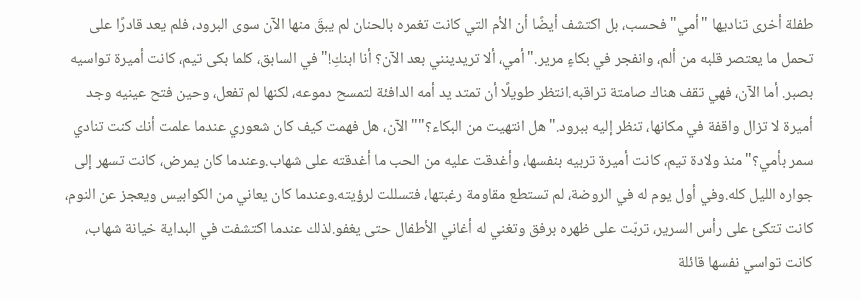طفلة أخرى تناديها "أمي" فحسب، بل اكتشف أيضًا أن الأم التي كانت تغمره بالحنان لم يبقَ منها الآن سوى البرود، فلم يعد قادرًا على تحمل ما يعتصر قلبه من ألم، وانفجر في بكاءٍ مرير."أمي، ألا تريدينني بعد الآن؟ أنا ابنكِ!"في السابق، كلما بكى تيم، كانت أميرة تواسيه بصبر. أما الآن، فهي تقف هناك صامتة تراقبه.انتظر طويلًا أن تمتد يد أمه الدافئة لتمسح دموعه، لكنها لم تفعل، وحين فتح عينيه وجد أميرة لا تزال واقفة في مكانها، تنظر إليه ببرود."هل انتهيت من البكاء؟""الآن، هل فهمت كيف كان شعوري عندما علمت أنك كنت تنادي سمر بأمي؟"منذ ولادة تيم، كانت أميرة تربيه بنفسها، وأغدقت عليه من الحب ما أغدقته على شهاب.وعندما كان يمرض، كانت تسهر إلى جواره الليل كله.وفي أول يوم له في الروضة، لم تستطع مقاومة رغبتها، فتسللت لرؤيته.وعندما كان يعاني من الكوابيس ويعجز عن النوم، كانت تتكئ على رأس السرير، تربّت على ظهره برفق وتغني له أغاني الأطفال حتى يغفو.لذلك عندما اكتشفت في البداية خيانة شهاب، كانت تواسي نفسها قائلة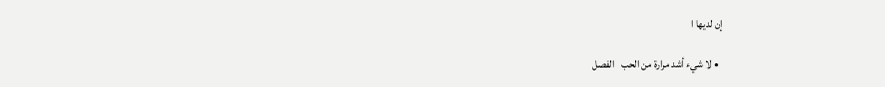إن لديها ا

  • لا شيء أشد مرارة من الحب   الفصل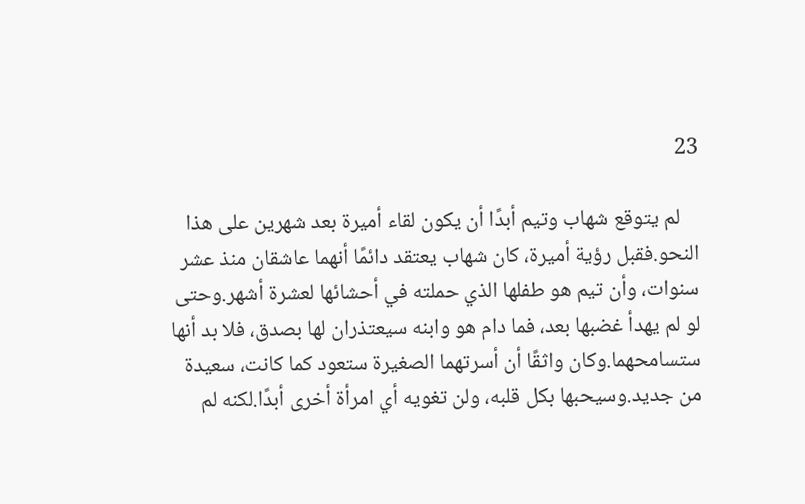23

    لم يتوقع شهاب وتيم أبدًا أن يكون لقاء أميرة بعد شهرين على هذا النحو.فقبل رؤية أميرة، كان شهاب يعتقد دائمًا أنهما عاشقان منذ عشر سنوات، وأن تيم هو طفلها الذي حملته في أحشائها لعشرة أشهر.وحتى لو لم يهدأ غضبها بعد، فما دام هو وابنه سيعتذران لها بصدق، فلا بد أنها ستسامحهما.وكان واثقًا أن أسرتهما الصغيرة ستعود كما كانت، سعيدة من جديد.وسيحبها بكل قلبه، ولن تغويه أي امرأة أخرى أبدًا.لكنه لم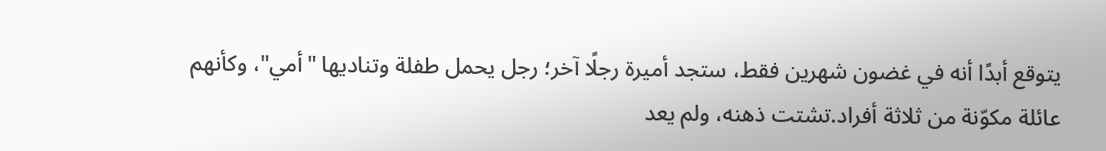يتوقع أبدًا أنه في غضون شهرين فقط، ستجد أميرة رجلًا آخر؛ رجل يحمل طفلة وتناديها "أمي"، وكأنهم عائلة مكوّنة من ثلاثة أفراد.تشتت ذهنه، ولم يعد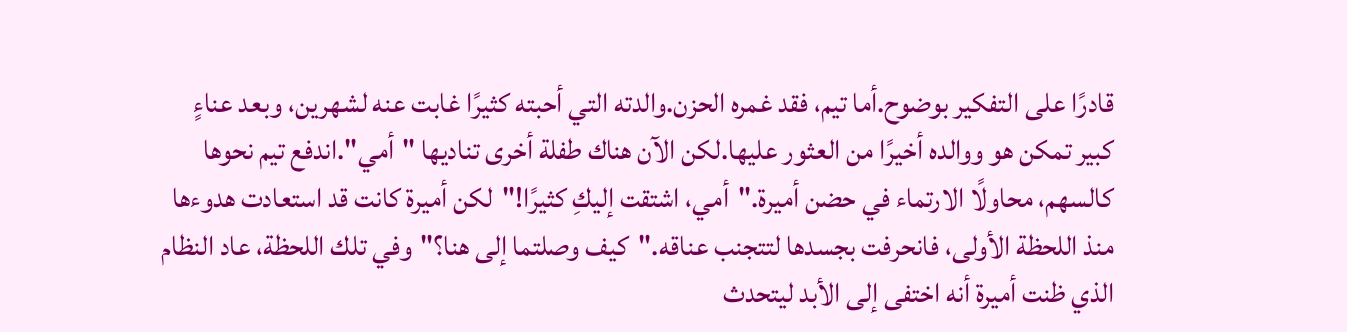قادرًا على التفكير بوضوح.أما تيم، فقد غمره الحزن.والدته التي أحبته كثيرًا غابت عنه لشهرين، وبعد عناءٍ كبير تمكن هو ووالده أخيرًا من العثور عليها.لكن الآن هناك طفلة أخرى تناديها "أمي".اندفع تيم نحوها كالسهم، محاولًا الارتماء في حضن أميرة."أمي، اشتقت إليكِ كثيرًا!"لكن أميرة كانت قد استعادت هدوءها منذ اللحظة الأولى، فانحرفت بجسدها لتتجنب عناقه."كيف وصلتما إلى هنا؟"وفي تلك اللحظة، عاد النظام الذي ظنت أميرة أنه اختفى إلى الأبد ليتحدث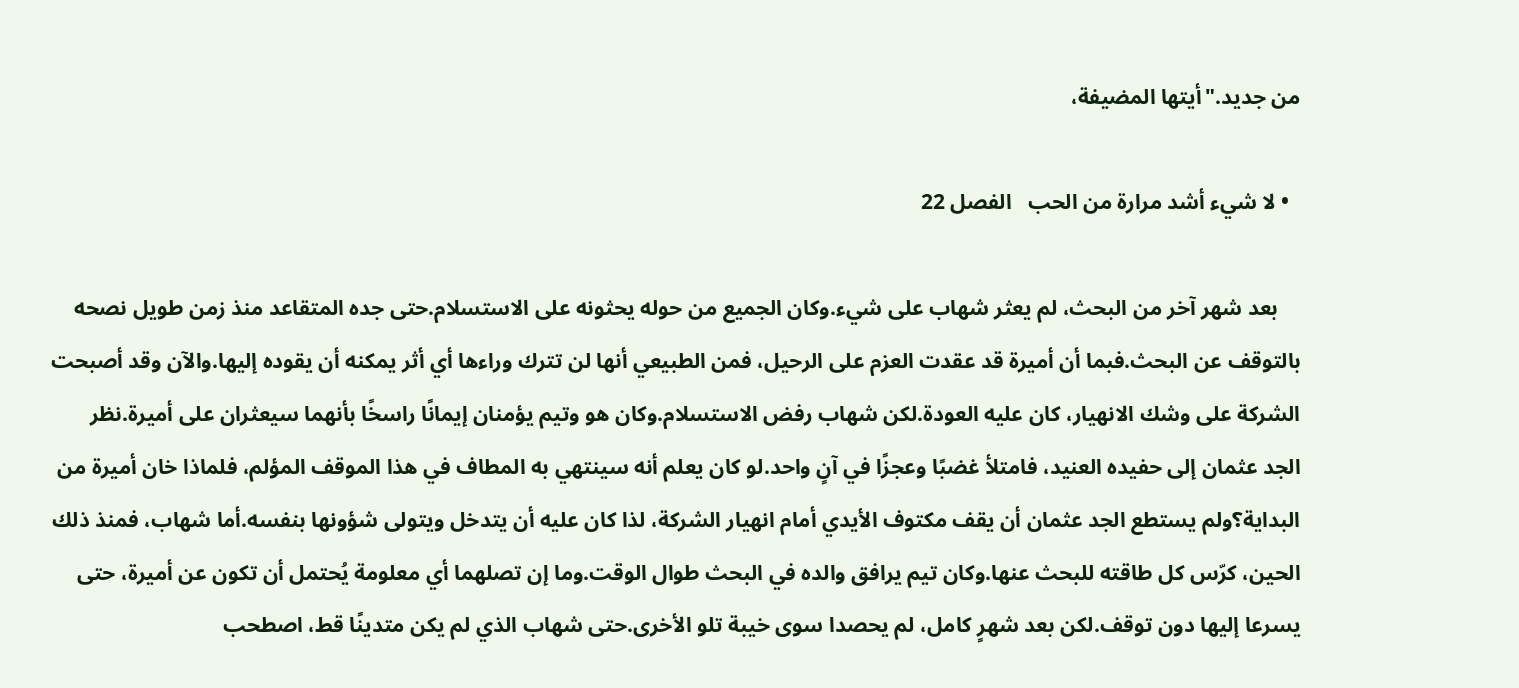من جديد."أيتها المضيفة،

  • لا شيء أشد مرارة من الحب   الفصل 22

    بعد شهر آخر من البحث، لم يعثر شهاب على شيء.وكان الجميع من حوله يحثونه على الاستسلام.حتى جده المتقاعد منذ زمن طويل نصحه بالتوقف عن البحث.فبما أن أميرة قد عقدت العزم على الرحيل، فمن الطبيعي أنها لن تترك وراءها أي أثر يمكنه أن يقوده إليها.والآن وقد أصبحت الشركة على وشك الانهيار، كان عليه العودة.لكن شهاب رفض الاستسلام.وكان هو وتيم يؤمنان إيمانًا راسخًا بأنهما سيعثران على أميرة.نظر الجد عثمان إلى حفيده العنيد، فامتلأ غضبًا وعجزًا في آنٍ واحد.لو كان يعلم أنه سينتهي به المطاف في هذا الموقف المؤلم، فلماذا خان أميرة من البداية؟ولم يستطع الجد عثمان أن يقف مكتوف الأيدي أمام انهيار الشركة، لذا كان عليه أن يتدخل ويتولى شؤونها بنفسه.أما شهاب، فمنذ ذلك الحين، كرّس كل طاقته للبحث عنها.وكان تيم يرافق والده في البحث طوال الوقت.وما إن تصلهما أي معلومة يُحتمل أن تكون عن أميرة، حتى يسرعا إليها دون توقف.لكن بعد شهرٍ كامل، لم يحصدا سوى خيبة تلو الأخرى.حتى شهاب الذي لم يكن متدينًا قط، اصطحب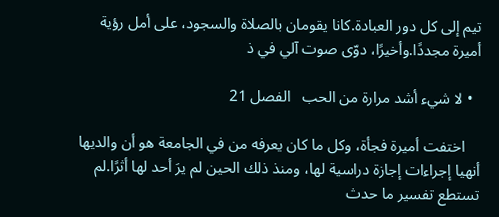تيم إلى كل دور العبادة.كانا يقومان بالصلاة والسجود، على أمل رؤية أميرة مجددًا.وأخيرًا، دوّى صوت آلي في ذ

  • لا شيء أشد مرارة من الحب   الفصل 21

    اختفت أميرة فجأة، وكل ما كان يعرفه من في الجامعة هو أن والديها أنهيا إجراءات إجازة دراسية لها، ومنذ ذلك الحين لم يرَ أحد لها أثرًا.لم تستطع تفسير ما حدث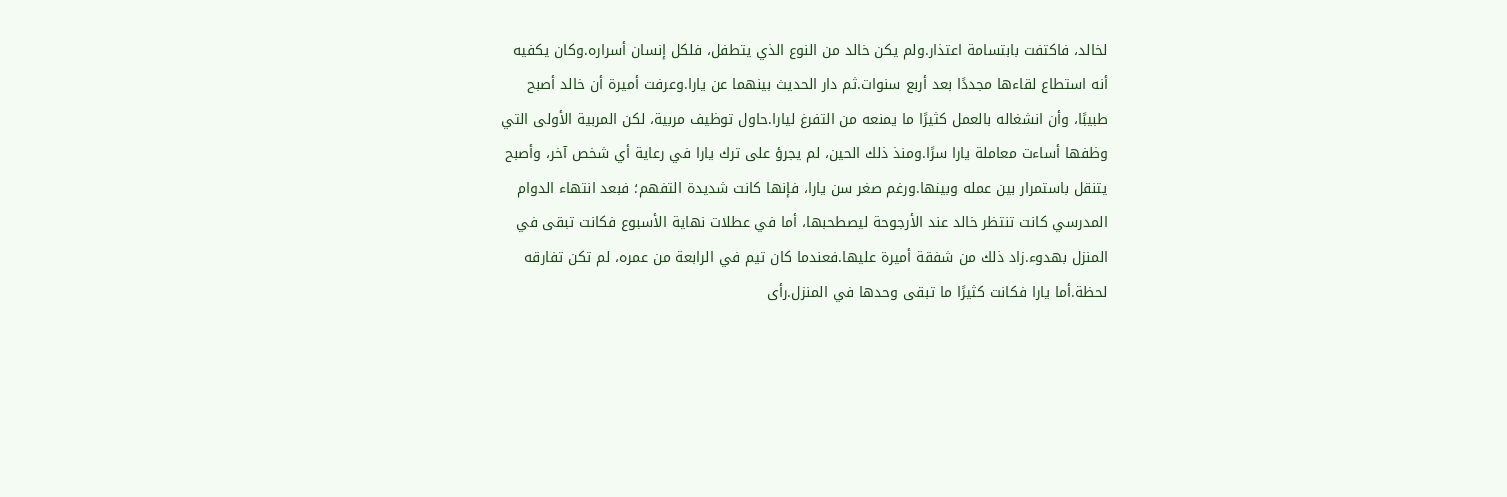لخالد، فاكتفت بابتسامة اعتذار.ولم يكن خالد من النوع الذي يتطفل، فلكل إنسان أسراره.وكان يكفيه أنه استطاع لقاءها مجددًا بعد أربع سنوات.ثم دار الحديث بينهما عن يارا.وعرفت أميرة أن خالد أصبح طبيبًا، وأن انشغاله بالعمل كثيرًا ما يمنعه من التفرغ ليارا.حاول توظيف مربية، لكن المربية الأولى التي وظفها أساءت معاملة يارا سرًا.ومنذ ذلك الحين، لم يجرؤ على ترك يارا في رعاية أي شخص آخر، وأصبح يتنقل باستمرار بين عمله وبينها.ورغم صغر سن يارا، فإنها كانت شديدة التفهم؛ فبعد انتهاء الدوام المدرسي كانت تنتظر خالد عند الأرجوحة ليصطحبها، أما في عطلات نهاية الأسبوع فكانت تبقى في المنزل بهدوء.زاد ذلك من شفقة أميرة عليها.فعندما كان تيم في الرابعة من عمره، لم تكن تفارقه لحظة.أما يارا فكانت كثيرًا ما تبقى وحدها في المنزل.رأى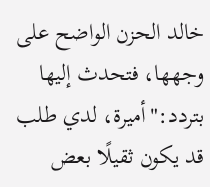خالد الحزن الواضح على وجهها، فتحدث إليها بتردد:"أميرة، لدي طلب قد يكون ثقيلًا بعض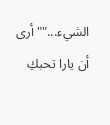الشيء...""أرى أن يارا تحبكِ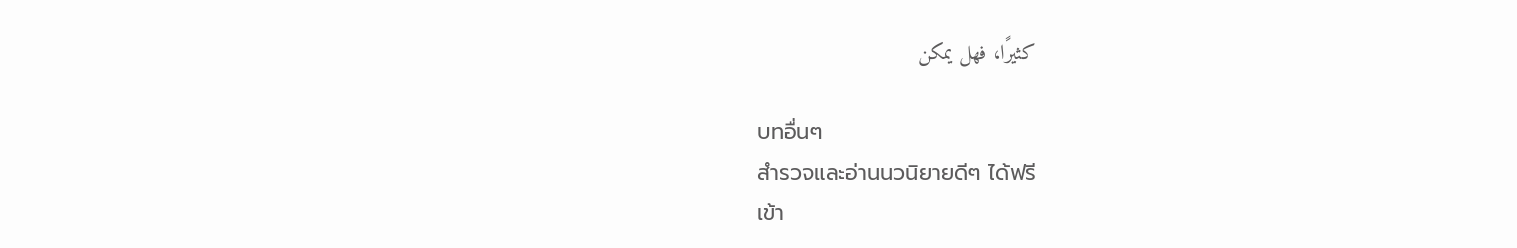كثيرًا، فهل يمكن

บทอื่นๆ
สำรวจและอ่านนวนิยายดีๆ ได้ฟรี
เข้า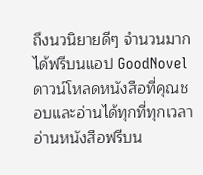ถึงนวนิยายดีๆ จำนวนมากได้ฟรีบนแอป GoodNovel ดาวน์โหลดหนังสือที่คุณชอบและอ่านได้ทุกที่ทุกเวลา
อ่านหนังสือฟรีบน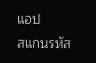แอป
สแกนรหัส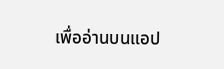เพื่ออ่านบนแอป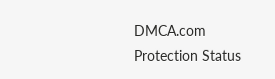DMCA.com Protection Status